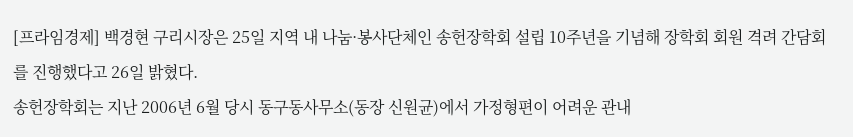[프라임경제] 백경현 구리시장은 25일 지역 내 나눔·봉사단체인 송헌장학회 설립 10주년을 기념해 장학회 회원 격려 간담회를 진행했다고 26일 밝혔다.
송헌장학회는 지난 2006년 6월 당시 동구동사무소(동장 신원균)에서 가정형편이 어려운 관내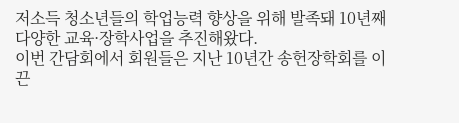저소득 청소년들의 학업능력 향상을 위해 발족돼 10년째 다양한 교육·장학사업을 추진해왔다.
이번 간담회에서 회원들은 지난 10년간 송헌장학회를 이끈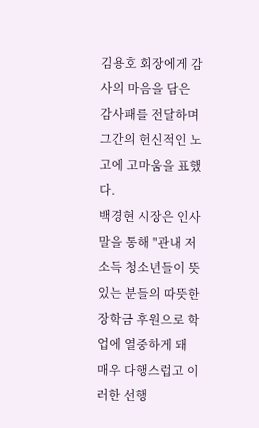김용호 회장에게 감사의 마음을 담은 감사패를 전달하며 그간의 헌신적인 노고에 고마움을 표했다.
백경현 시장은 인사말을 통해 "관내 저소득 청소년들이 뜻있는 분들의 따뜻한 장학금 후원으로 학업에 열중하게 돼 매우 다행스럽고 이러한 선행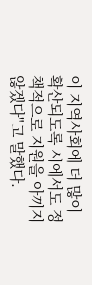이 지역사회에 더 많이 확산되도록 시에서도 정책적으로 지원을 아끼지 않겠다"고 말했다.